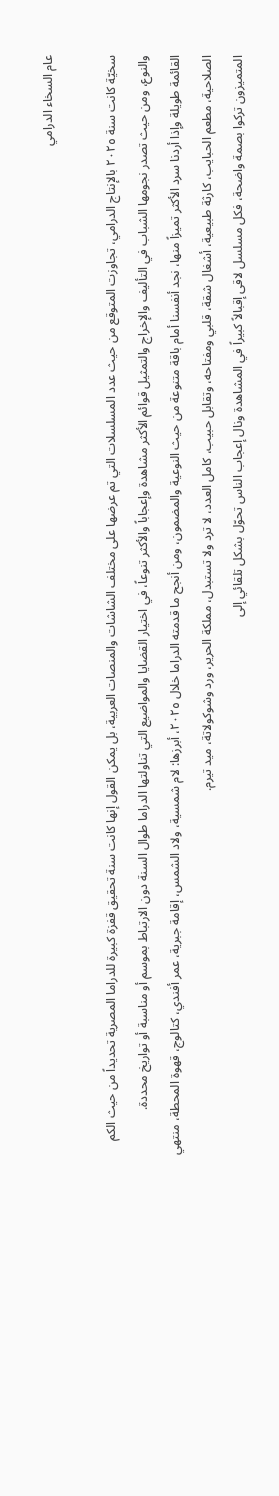عام السخاء الدرامي

سخيّة كانت سنة ٢٠٢٥ بالإنتاج الدرامي، تجاوزت المتوقع من حيث عدد المسلسلات التي تم عرضها على مختلف الشاشات والمنصات العربية، بل يمكن القول إنها كانت سنة تحقيق قفزة كبيرة للدراما المصرية تحديداً من حيث الكم والنوع، ومن حيث تصدر نجومها الشباب في التأليف والإخراج والتمثيل قوائم الأكثر مشاهدة وإعجاباً والأكثر تنوعاً، في اختيار القضايا والمواضيع التي تناولتها الدراما طوال السنة دون الارتباط بموسم أو مناسبة أو تواريخ محددة.
القائمة طويلة وإذا أردنا سرد الأكثر تميزاً منها، نجد أنفسنا أمام باقة متنوعة من حيث النوعية والمضمون، ومن أنجح ما قدمته الدراما خلال ٢٠٢٥، أبرزها: لام شمسية، ولاد الشمس، إقامة جبرية، عمر أفندي، كتالوج، قهوة المحطة، منتهي الصلاحية، مطعم الحبايب، كارثة طبيعية، أشغال شقة، قلبي ومفتاحه، وتقابل حبيب، كامل العدد، لا ترد ولا تستبدل، مملكة الحرير، ورد وشوكولاتة، ميد تيرم.
المتميزون تركوا بصمة واضحة، فكل مسلسل لاقى إقبالاً كبيراً في المشاهدة ونال إعجاب الناس تحوّل بشكل تلقائي إلى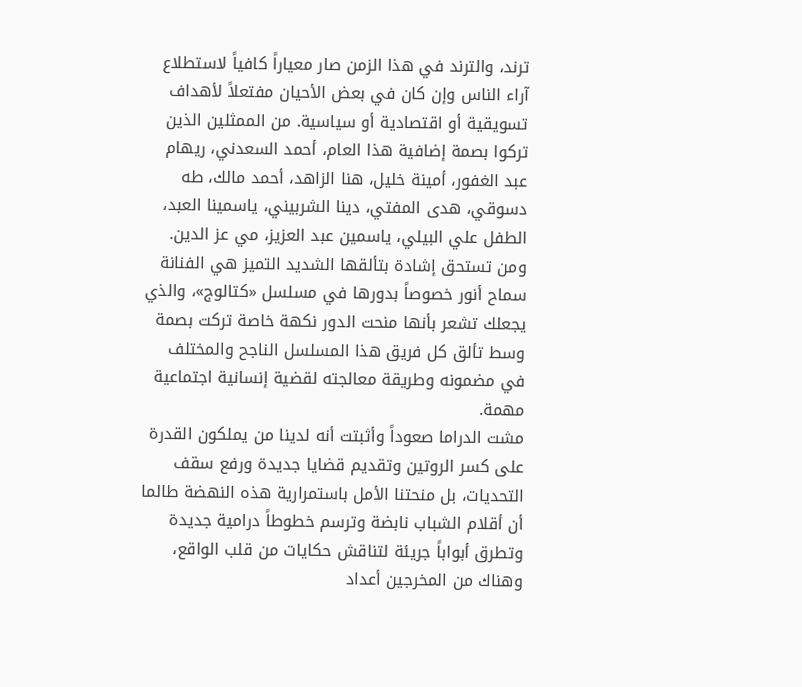ترند، والترند في هذا الزمن صار معياراً كافياً لاستطلاع آراء الناس وإن كان في بعض الأحيان مفتعلاً لأهداف تسويقية أو اقتصادية أو سياسية. من الممثلين الذين تركوا بصمة إضافية هذا العام، أحمد السعدني، ريهام عبد الغفور، أمينة خليل، هنا الزاهد، أحمد مالك، طه دسوقي، هدى المفتي، دينا الشربيني، ياسمينا العبد، الطفل علي البيلي، ياسمين عبد العزيز، مي عز الدين. ومن تستحق إشادة بتألقها الشديد التميز هي الفنانة سماح أنور خصوصاً بدورها في مسلسل «كتالوج»، والذي يجعلك تشعر بأنها منحت الدور نكهة خاصة تركت بصمة وسط تألق كل فريق هذا المسلسل الناجح والمختلف في مضمونه وطريقة معالجته لقضية إنسانية اجتماعية مهمة.
مشت الدراما صعوداً وأثبتت أنه لدينا من يملكون القدرة على كسر الروتين وتقديم قضايا جديدة ورفع سقف التحديات، بل منحتنا الأمل باستمرارية هذه النهضة طالما أن أقلام الشباب نابضة وترسم خطوطاً درامية جديدة وتطرق أبواباً جريئة لتناقش حكايات من قلب الواقع، وهناك من المخرجين أعداد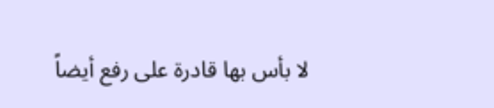لا بأس بها قادرة على رفع أيضاً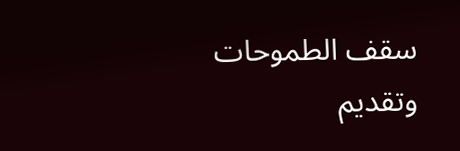سقف الطموحات وتقديم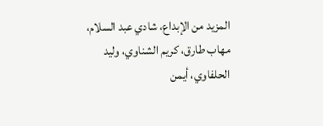المزيد من الإبداع، شادي عبد السلام، مهاب طارق، كريم الشناوي، وليد الحلفاوي، أيمن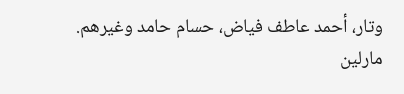وتار، أحمد عاطف فياض، حسام حامد وغيرهم.
مارلين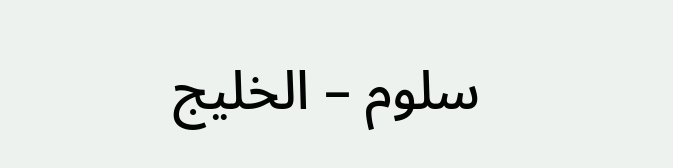سلوم – الخليج